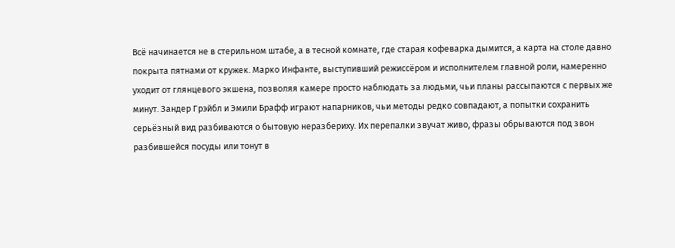Всё начинается не в стерильном штабе, а в тесной комнате, где старая кофеварка дымится, а карта на столе давно покрыта пятнами от кружек. Марко Инфанте, выступивший режиссёром и исполнителем главной роли, намеренно уходит от глянцевого экшена, позволяя камере просто наблюдать за людьми, чьи планы рассыпаются с первых же минут. Зандер Грэйбл и Эмили Брафф играют напарников, чьи методы редко совпадают, а попытки сохранить серьёзный вид разбиваются о бытовую неразбериху. Их перепалки звучат живо, фразы обрываются под звон разбившейся посуды или тонут в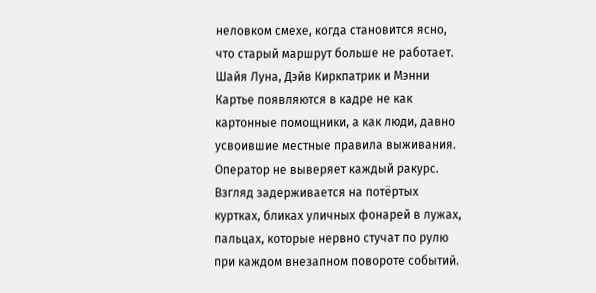неловком смехе, когда становится ясно, что старый маршрут больше не работает. Шайя Луна, Дэйв Киркпатрик и Мэнни Картье появляются в кадре не как картонные помощники, а как люди, давно усвоившие местные правила выживания. Оператор не выверяет каждый ракурс. Взгляд задерживается на потёртых куртках, бликах уличных фонарей в лужах, пальцах, которые нервно стучат по рулю при каждом внезапном повороте событий.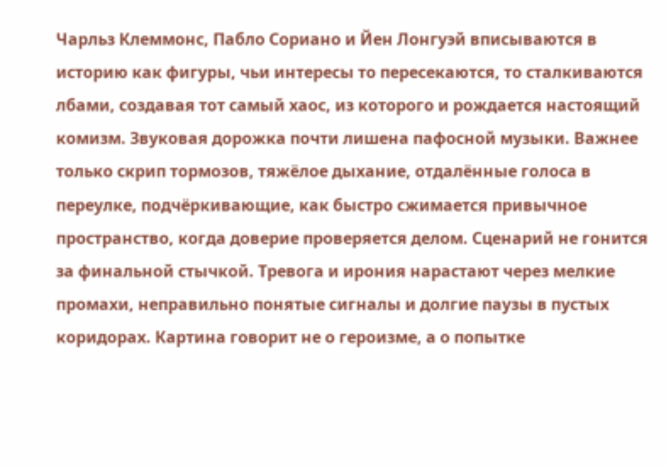Чарльз Клеммонс, Пабло Сориано и Йен Лонгуэй вписываются в историю как фигуры, чьи интересы то пересекаются, то сталкиваются лбами, создавая тот самый хаос, из которого и рождается настоящий комизм. Звуковая дорожка почти лишена пафосной музыки. Важнее только скрип тормозов, тяжёлое дыхание, отдалённые голоса в переулке, подчёркивающие, как быстро сжимается привычное пространство, когда доверие проверяется делом. Сценарий не гонится за финальной стычкой. Тревога и ирония нарастают через мелкие промахи, неправильно понятые сигналы и долгие паузы в пустых коридорах. Картина говорит не о героизме, а о попытке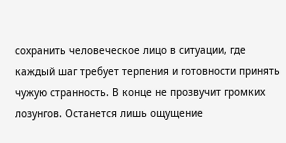сохранить человеческое лицо в ситуации, где каждый шаг требует терпения и готовности принять чужую странность. В конце не прозвучит громких лозунгов. Останется лишь ощущение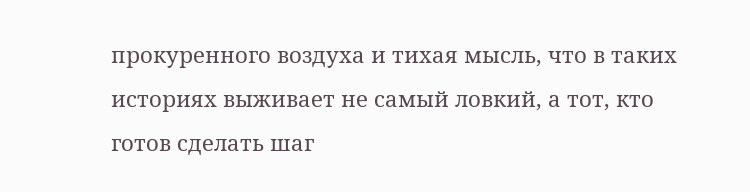прокуренного воздуха и тихая мысль, что в таких историях выживает не самый ловкий, а тот, кто готов сделать шаг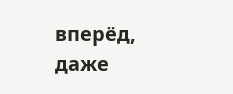вперёд, даже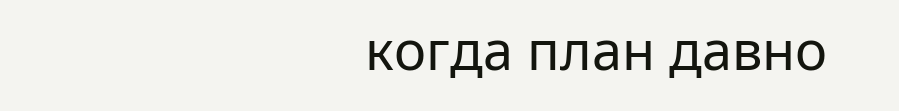когда план давно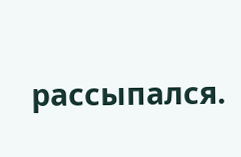рассыпался.